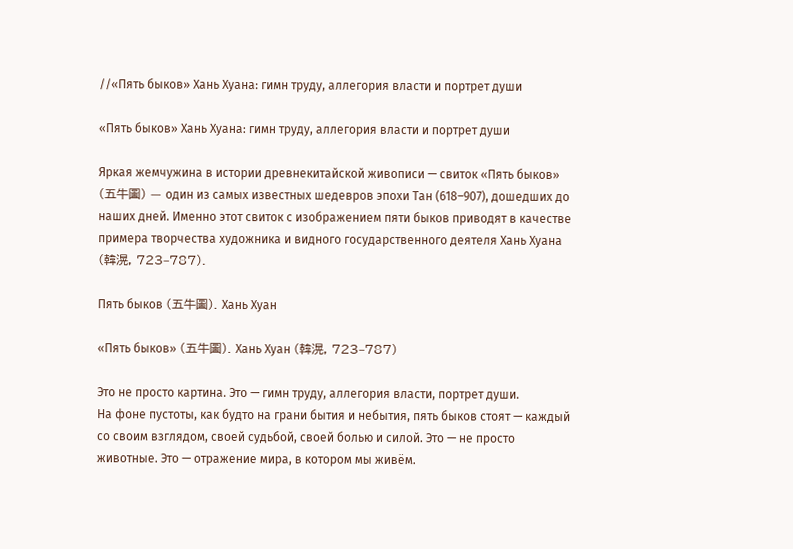//«Пять быков» Хань Хуана: гимн труду, аллегория власти и портрет души

«Пять быков» Хань Хуана: гимн труду, аллегория власти и портрет души

Яркая жемчужина в истории древнекитайской живописи — свиток «Пять быков» (五牛圖) — один из самых известных шедевров эпохи Тан (618–907), дошедших до наших дней. Именно этот свиток с изображением пяти быков приводят в качестве примера творчества художника и видного государственного деятеля Хань Хуана (韓滉, 723–787).

Пять быков (五牛圖). Хань Хуан

«Пять быков» (五牛圖). Хань Хуан (韓滉, 723–787)

Это не просто картина. Это — гимн труду, аллегория власти, портрет души.
На фоне пустоты, как будто на грани бытия и небытия, пять быков стоят — каждый со своим взглядом, своей судьбой, своей болью и силой. Это — не просто животные. Это — отражение мира, в котором мы живём.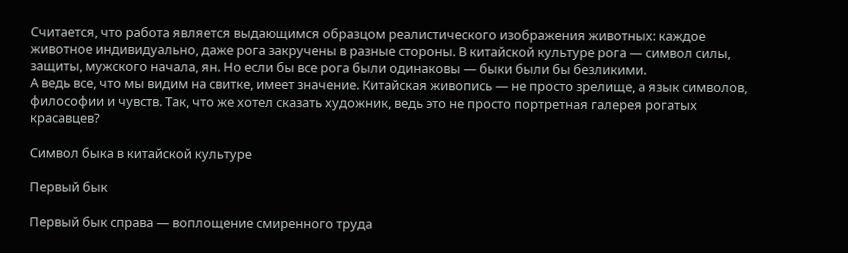Считается, что работа является выдающимся образцом реалистического изображения животных: каждое животное индивидуально, даже рога закручены в разные стороны. В китайской культуре рога — символ силы, защиты, мужского начала, ян. Но если бы все рога были одинаковы — быки были бы безликими.
А ведь все, что мы видим на свитке, имеет значение. Китайская живопись — не просто зрелище, а язык символов, философии и чувств. Так, что же хотел сказать художник, ведь это не просто портретная галерея рогатых красавцев?

Символ быка в китайской культуре

Первый бык

Первый бык справа — воплощение смиренного труда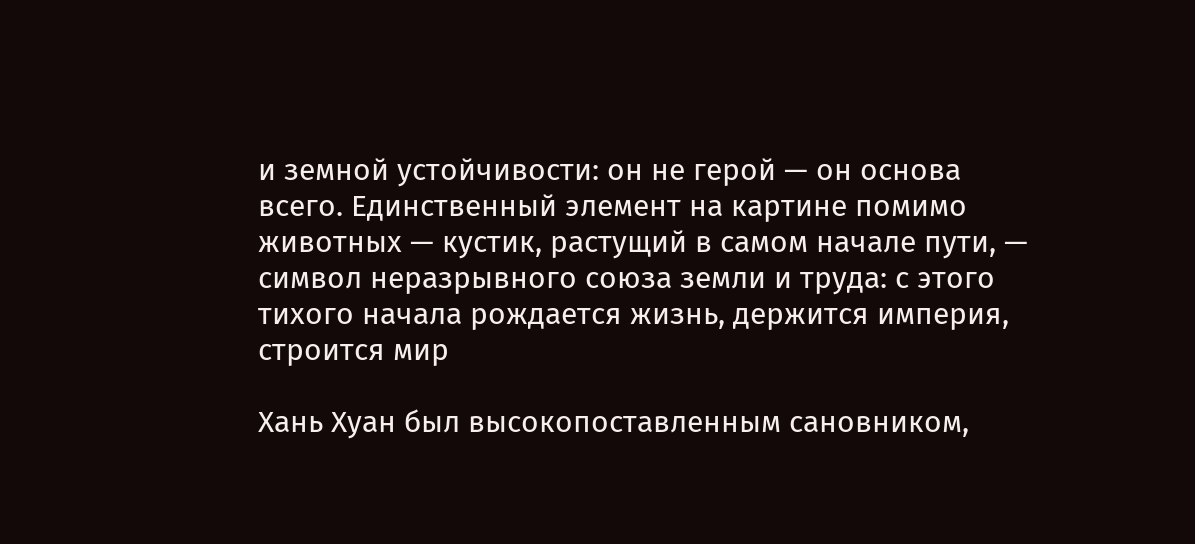и земной устойчивости: он не герой — он основа всего. Единственный элемент на картине помимо животных — кустик, растущий в самом начале пути, — символ неразрывного союза земли и труда: с этого тихого начала рождается жизнь, держится империя, строится мир

Хань Хуан был высокопоставленным сановником,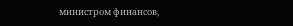министром финансов,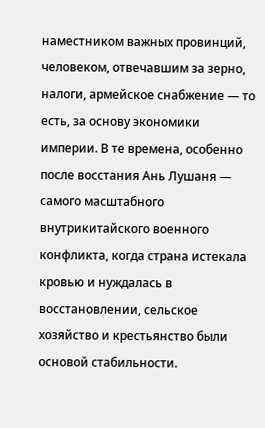наместником важных провинций, человеком, отвечавшим за зерно, налоги, армейское снабжение — то есть, за основу экономики империи. В те времена, особенно после восстания Ань Лушаня — самого масштабного внутрикитайского военного конфликта, когда страна истекала кровью и нуждалась в восстановлении, сельское хозяйство и крестьянство были основой стабильности.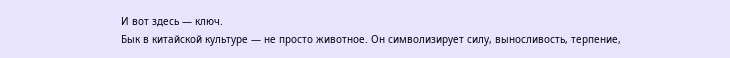И вот здесь — ключ.
Бык в китайской культуре — не просто животное. Он символизирует силу, выносливость, терпение,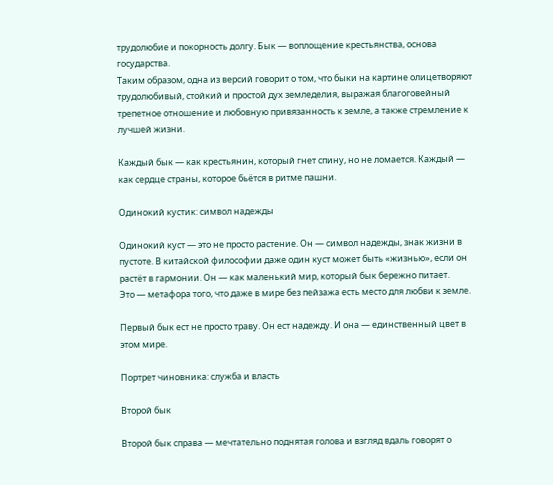трудолюбие и покорность долгу. Бык — воплощение крестьянства, основа государства.
Таким образом, одна из версий говорит о том, что быки на картине олицетворяют трудолюбивый, стойкий и простой дух земледелия, выражая благоговейный трепетное отношение и любовную привязанность к земле, а также стремление к лучшей жизни.

Каждый бык — как крестьянин, который гнет спину, но не ломается. Каждый — как сердце страны, которое бьётся в ритме пашни.

Одинокий кустик: символ надежды

Одинокий куст — это не просто растение. Он — символ надежды, знак жизни в пустоте. В китайской философии даже один куст может быть «жизнью», если он растёт в гармонии. Он — как маленький мир, который бык бережно питает.
Это — метафора того, что даже в мире без пейзажа есть место для любви к земле.

Первый бык ест не просто траву. Он ест надежду. И она — единственный цвет в этом мире.

Портрет чиновника: служба и власть

Второй бык

Второй бык справа — мечтательно поднятая голова и взгляд вдаль говорят о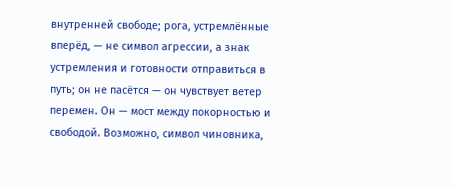внутренней свободе; рога, устремлённые вперёд, — не символ агрессии, а знак устремления и готовности отправиться в путь; он не пасётся — он чувствует ветер перемен. Он — мост между покорностью и свободой. Возможно, символ чиновника,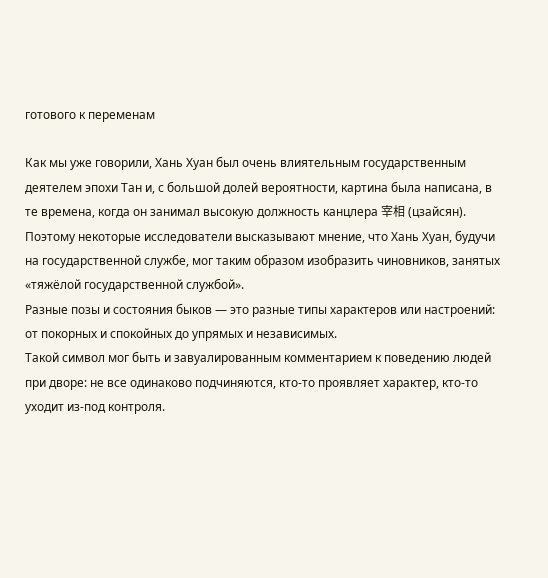готового к переменам

Как мы уже говорили, Хань Хуан был очень влиятельным государственным деятелем эпохи Тан и, с большой долей вероятности, картина была написана, в те времена, когда он занимал высокую должность канцлера 宰相 (цзайсян).
Поэтому некоторые исследователи высказывают мнение, что Хань Хуан, будучи на государственной службе, мог таким образом изобразить чиновников, занятых «тяжёлой государственной службой».
Разные позы и состояния быков — это разные типы характеров или настроений: от покорных и спокойных до упрямых и независимых.
Такой символ мог быть и завуалированным комментарием к поведению людей при дворе: не все одинаково подчиняются, кто-то проявляет характер, кто-то уходит из-под контроля.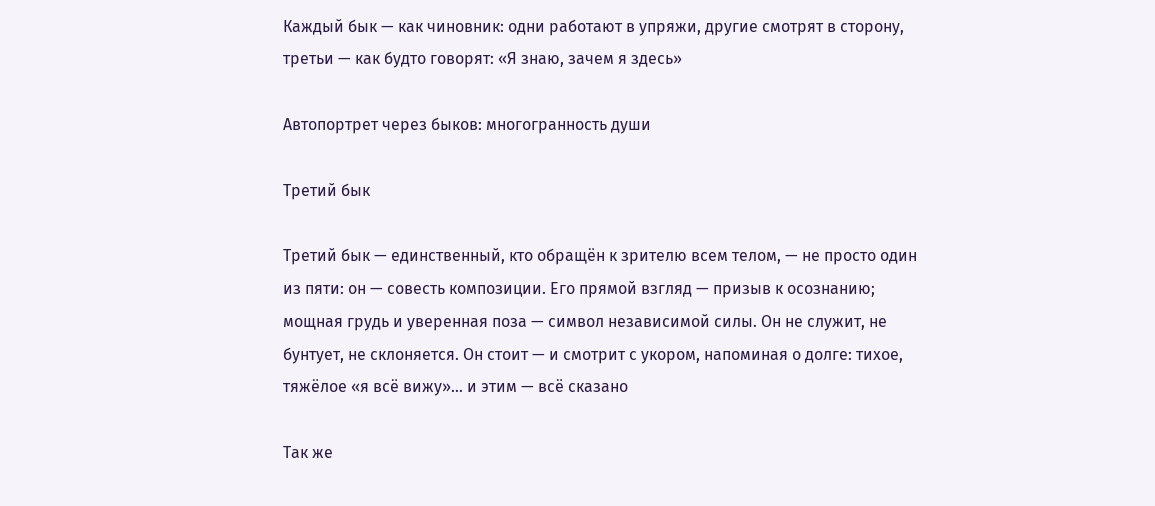Каждый бык — как чиновник: одни работают в упряжи, другие смотрят в сторону, третьи — как будто говорят: «Я знаю, зачем я здесь»

Автопортрет через быков: многогранность души

Третий бык

Третий бык — единственный, кто обращён к зрителю всем телом, — не просто один из пяти: он — совесть композиции. Его прямой взгляд — призыв к осознанию; мощная грудь и уверенная поза — символ независимой силы. Он не служит, не бунтует, не склоняется. Он стоит — и смотрит с укором, напоминая о долге: тихое, тяжёлое «я всё вижу»… и этим — всё сказано

Так же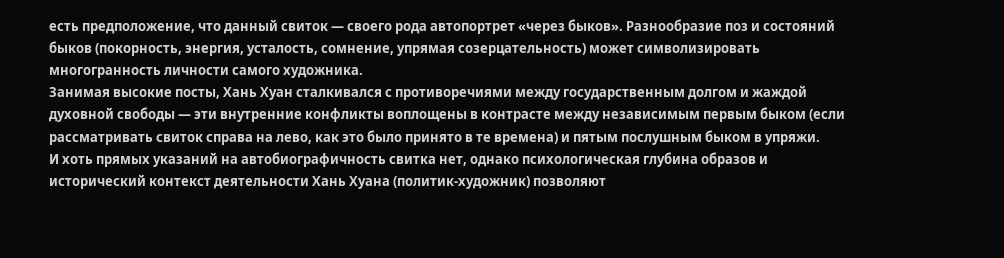есть предположение, что данный свиток — своего рода автопортрет «через быков». Разнообразие поз и состояний быков (покорность, энергия, усталость, сомнение, упрямая созерцательность) может символизировать многогранность личности самого художника.
Занимая высокие посты, Хань Хуан сталкивался с противоречиями между государственным долгом и жаждой духовной свободы — эти внутренние конфликты воплощены в контрасте между независимым первым быком (если рассматривать свиток справа на лево, как это было принято в те времена) и пятым послушным быком в упряжи.
И хоть прямых указаний на автобиографичность свитка нет, однако психологическая глубина образов и исторический контекст деятельности Хань Хуана (политик-художник) позволяют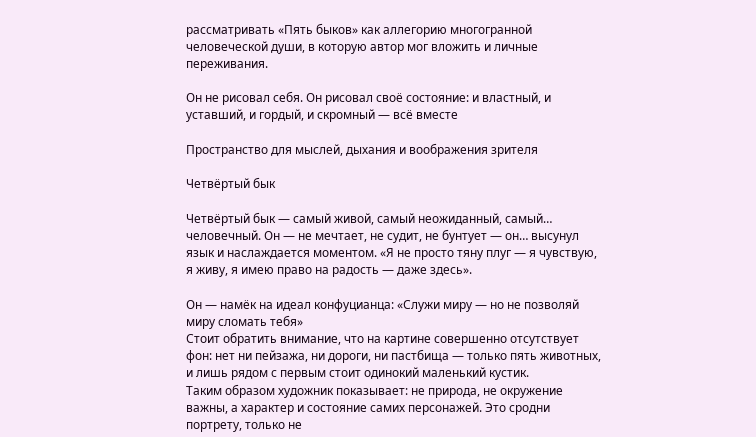рассматривать «Пять быков» как аллегорию многогранной человеческой души, в которую автор мог вложить и личные переживания.

Он не рисовал себя. Он рисовал своё состояние: и властный, и уставший, и гордый, и скромный — всё вместе

Пространство для мыслей, дыхания и воображения зрителя

Четвёртый бык

Четвёртый бык — самый живой, самый неожиданный, самый… человечный. Он — не мечтает, не судит, не бунтует — он… высунул язык и наслаждается моментом. «Я не просто тяну плуг — я чувствую, я живу, я имею право на радость — даже здесь».

Он — намёк на идеал конфуцианца: «Служи миру — но не позволяй миру сломать тебя»
Стоит обратить внимание, что на картине совершенно отсутствует фон: нет ни пейзажа, ни дороги, ни пастбища — только пять животных, и лишь рядом с первым стоит одинокий маленький кустик.
Таким образом художник показывает: не природа, не окружение важны, а характер и состояние самих персонажей. Это сродни портрету, только не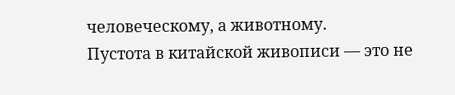человеческому, а животному.
Пустота в китайской живописи — это не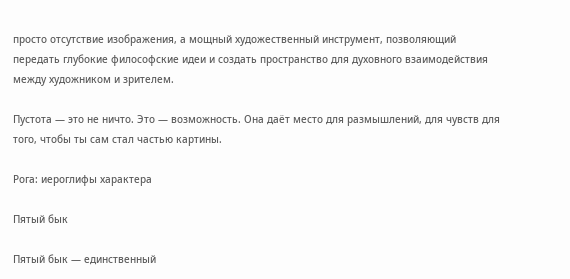просто отсутствие изображения, а мощный художественный инструмент, позволяющий передать глубокие философские идеи и создать пространство для духовного взаимодействия между художником и зрителем.

Пустота — это не ничто. Это — возможность. Она даёт место для размышлений, для чувств для того, чтобы ты сам стал частью картины.

Рога: иероглифы характера

Пятый бык

Пятый бык — единственный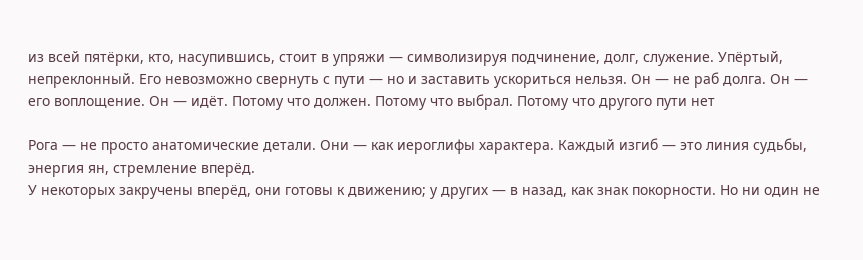из всей пятёрки, кто, насупившись, стоит в упряжи — символизируя подчинение, долг, служение. Упёртый, непреклонный. Его невозможно свернуть с пути — но и заставить ускориться нельзя. Он — не раб долга. Он — его воплощение. Он — идёт. Потому что должен. Потому что выбрал. Потому что другого пути нет

Рога — не просто анатомические детали. Они — как иероглифы характера. Каждый изгиб — это линия судьбы, энергия ян, стремление вперёд.
У некоторых закручены вперёд, они готовы к движению; у других — в назад, как знак покорности. Но ни один не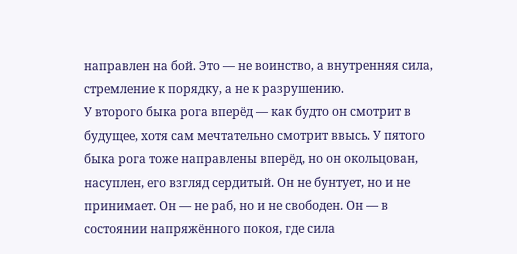направлен на бой. Это — не воинство, а внутренняя сила, стремление к порядку, а не к разрушению.
У второго быка рога вперёд — как будто он смотрит в будущее, хотя сам мечтательно смотрит ввысь. У пятого быка рога тоже направлены вперёд, но он окольцован, насуплен, его взгляд сердитый. Он не бунтует, но и не принимает. Он — не раб, но и не свободен. Он — в состоянии напряжённого покоя, где сила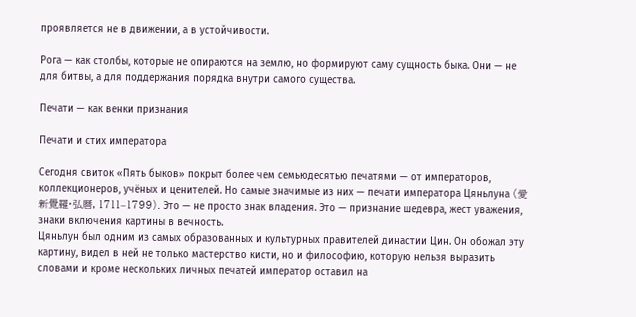проявляется не в движении, а в устойчивости.

Рога — как столбы, которые не опираются на землю, но формируют саму сущность быка. Они — не для битвы, а для поддержания порядка внутри самого существа.

Печати — как венки признания

Печати и стих императора

Сегодня свиток «Пять быков» покрыт более чем семьюдесятью печатями — от императоров, коллекционеров, учёных и ценителей. Но самые значимые из них — печати императора Цяньлуна (愛新覺羅·弘曆, 1711–1799). Это — не просто знак владения. Это — признание шедевра, жест уважения, знаки включения картины в вечность.
Цяньлун был одним из самых образованных и культурных правителей династии Цин. Он обожал эту картину, видел в ней не только мастерство кисти, но и философию, которую нельзя выразить словами и кроме нескольких личных печатей император оставил на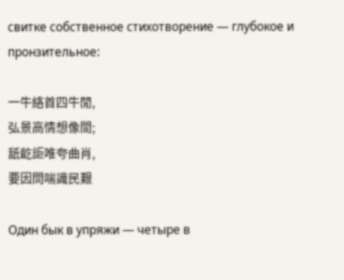свитке собственное стихотворение — глубокое и пронзительное:

一牛絡首四牛閒,
弘景高情想像間;
舐齕詎唯夸曲肖,
要因問喘識民艱

Один бык в упряжи — четыре в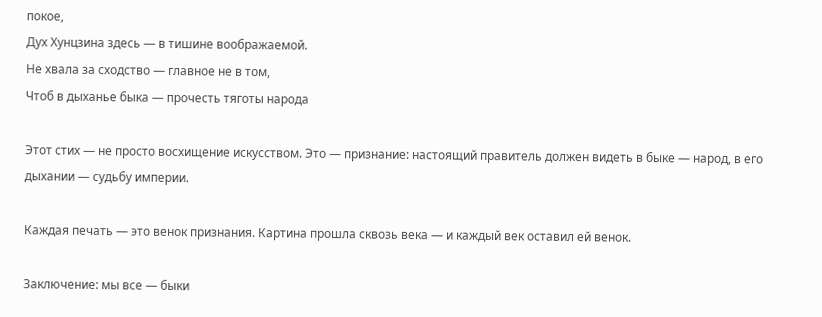покое,
Дух Хунцзина здесь — в тишине воображаемой.
Не хвала за сходство — главное не в том,
Чтоб в дыханье быка — прочесть тяготы народа

Этот стих — не просто восхищение искусством. Это — признание: настоящий правитель должен видеть в быке — народ, в его дыхании — судьбу империи.

Каждая печать — это венок признания. Картина прошла сквозь века — и каждый век оставил ей венок.

Заключение: мы все — быки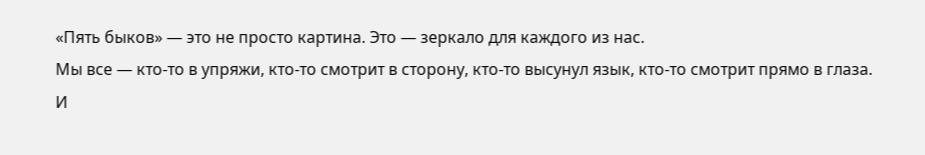«Пять быков» — это не просто картина. Это — зеркало для каждого из нас.
Мы все — кто-то в упряжи, кто-то смотрит в сторону, кто-то высунул язык, кто-то смотрит прямо в глаза.
И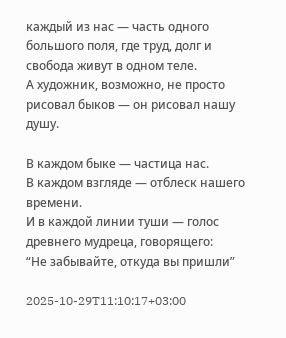каждый из нас — часть одного большого поля, где труд, долг и свобода живут в одном теле.
А художник, возможно, не просто рисовал быков — он рисовал нашу душу.

В каждом быке — частица нас.
В каждом взгляде — отблеск нашего времени.
И в каждой линии туши — голос древнего мудреца, говорящего:
“Не забывайте, откуда вы пришли”

2025-10-29T11:10:17+03:00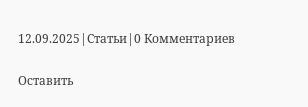12.09.2025|Статьи|0 Комментариев

Оставить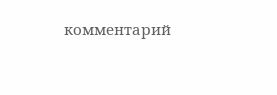комментарий